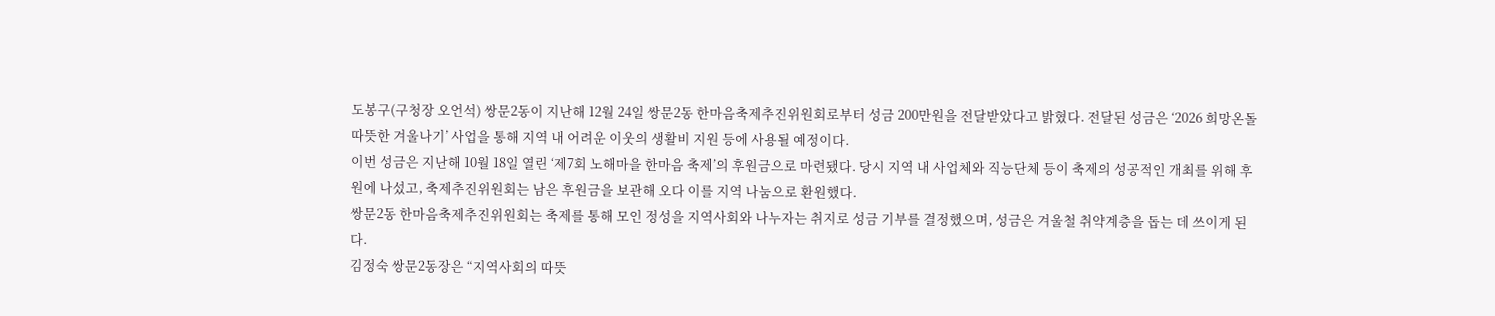도봉구(구청장 오언석) 쌍문2동이 지난해 12월 24일 쌍문2동 한마음축제추진위원회로부터 성금 200만원을 전달받았다고 밝혔다. 전달된 성금은 ‘2026 희망온돌 따뜻한 겨울나기’ 사업을 통해 지역 내 어려운 이웃의 생활비 지원 등에 사용될 예정이다.
이번 성금은 지난해 10월 18일 열린 ‘제7회 노해마을 한마음 축제’의 후원금으로 마련됐다. 당시 지역 내 사업체와 직능단체 등이 축제의 성공적인 개최를 위해 후원에 나섰고, 축제추진위원회는 남은 후원금을 보관해 오다 이를 지역 나눔으로 환원했다.
쌍문2동 한마음축제추진위원회는 축제를 통해 모인 정성을 지역사회와 나누자는 취지로 성금 기부를 결정했으며, 성금은 겨울철 취약계층을 돕는 데 쓰이게 된다.
김정숙 쌍문2동장은 “지역사회의 따뜻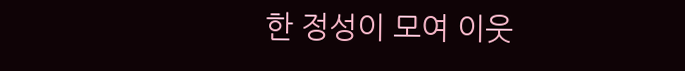한 정성이 모여 이웃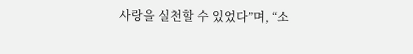사랑을 실천할 수 있었다”며, “소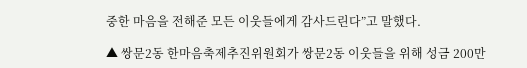중한 마음을 전해준 모든 이웃들에게 감사드린다”고 말했다.

▲ 쌍문2동 한마음축제추진위원회가 쌍문2동 이웃들을 위해 성금 200만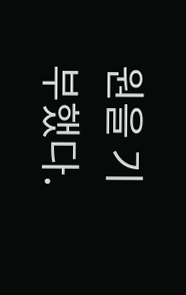원을 기부했다.